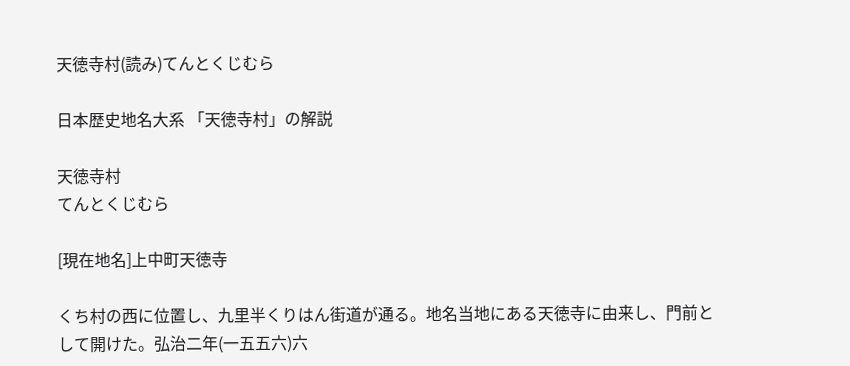天徳寺村(読み)てんとくじむら

日本歴史地名大系 「天徳寺村」の解説

天徳寺村
てんとくじむら

[現在地名]上中町天徳寺

くち村の西に位置し、九里半くりはん街道が通る。地名当地にある天徳寺に由来し、門前として開けた。弘治二年(一五五六)六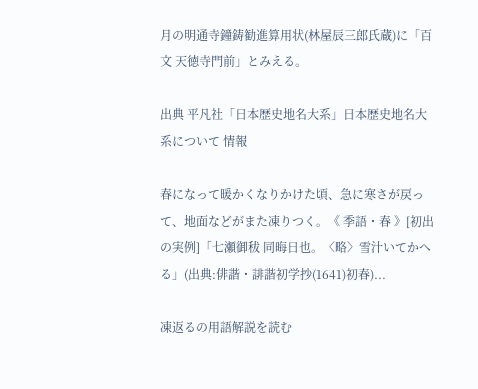月の明通寺鐘鋳勧進算用状(林屋辰三郎氏蔵)に「百文 天徳寺門前」とみえる。

出典 平凡社「日本歴史地名大系」日本歴史地名大系について 情報

春になって暖かくなりかけた頃、急に寒さが戻って、地面などがまた凍りつく。《 季語・春 》[初出の実例]「七瀬御秡 同晦日也。〈略〉雪汁いてかへる」(出典:俳諧・誹諧初学抄(1641)初春)...

凍返るの用語解説を読む